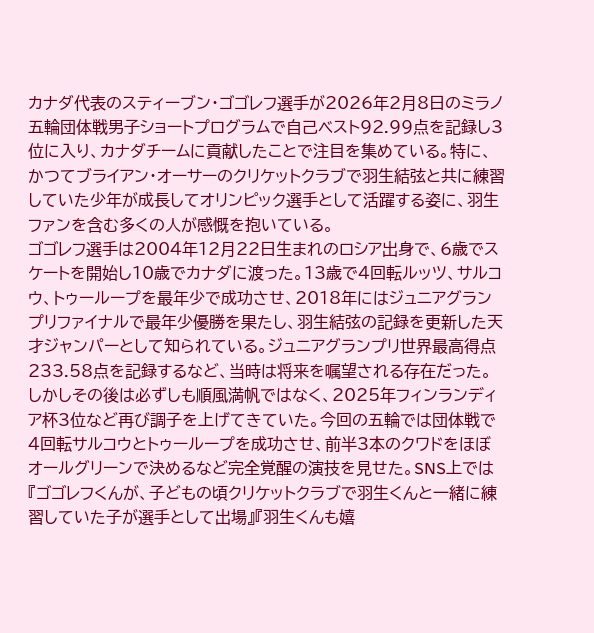カナダ代表のスティーブン・ゴゴレフ選手が2026年2月8日のミラノ五輪団体戦男子ショートプログラムで自己ベスト92.99点を記録し3位に入り、カナダチームに貢献したことで注目を集めている。特に、かつてブライアン・オーサーのクリケットクラブで羽生結弦と共に練習していた少年が成長してオリンピック選手として活躍する姿に、羽生ファンを含む多くの人が感慨を抱いている。
ゴゴレフ選手は2004年12月22日生まれのロシア出身で、6歳でスケートを開始し10歳でカナダに渡った。13歳で4回転ルッツ、サルコウ、トゥーループを最年少で成功させ、2018年にはジュニアグランプリファイナルで最年少優勝を果たし、羽生結弦の記録を更新した天才ジャンパーとして知られている。ジュニアグランプリ世界最高得点233.58点を記録するなど、当時は将来を嘱望される存在だった。
しかしその後は必ずしも順風満帆ではなく、2025年フィンランディア杯3位など再び調子を上げてきていた。今回の五輪では団体戦で4回転サルコウとトゥーループを成功させ、前半3本のクワドをほぼオールグリーンで決めるなど完全覚醒の演技を見せた。SNS上では『ゴゴレフくんが、子どもの頃クリケットクラブで羽生くんと一緒に練習していた子が選手として出場』『羽生くんも嬉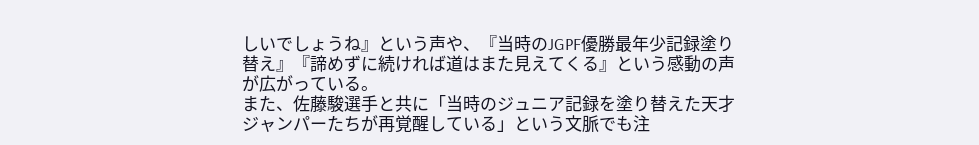しいでしょうね』という声や、『当時のJGPF優勝最年少記録塗り替え』『諦めずに続ければ道はまた見えてくる』という感動の声が広がっている。
また、佐藤駿選手と共に「当時のジュニア記録を塗り替えた天才ジャンパーたちが再覚醒している」という文脈でも注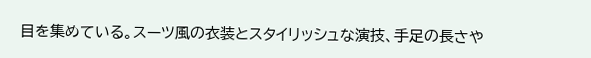目を集めている。スーツ風の衣装とスタイリッシュな演技、手足の長さや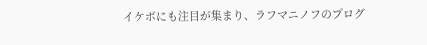イケボにも注目が集まり、ラフマニノフのプログ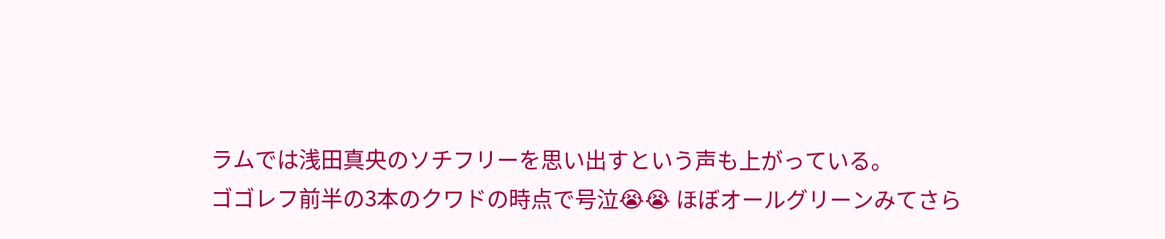ラムでは浅田真央のソチフリーを思い出すという声も上がっている。
ゴゴレフ前半の3本のクワドの時点で号泣😭😭 ほぼオールグリーンみてさら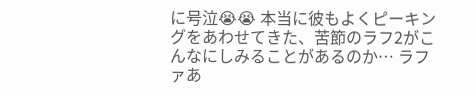に号泣😭😭 本当に彼もよくピーキングをあわせてきた、苦節のラフ2がこんなにしみることがあるのか… ラファあ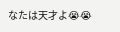なたは天才よ😭😭